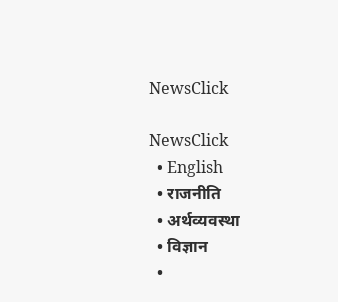NewsClick

NewsClick
  • English
  • राजनीति
  • अर्थव्यवस्था
  • विज्ञान
  •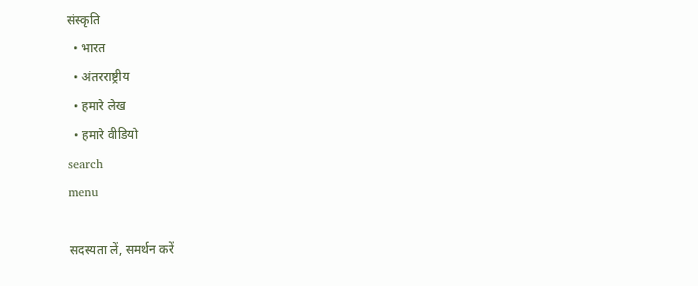संस्कृति
  • भारत
  • अंतरराष्ट्रीय
  • हमारे लेख
  • हमारे वीडियो
search
menu

सदस्यता लें, समर्थन करें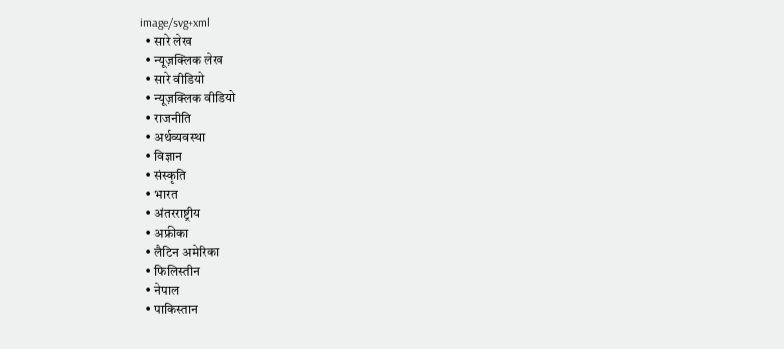image/svg+xml
  • सारे लेख
  • न्यूज़क्लिक लेख
  • सारे वीडियो
  • न्यूज़क्लिक वीडियो
  • राजनीति
  • अर्थव्यवस्था
  • विज्ञान
  • संस्कृति
  • भारत
  • अंतरराष्ट्रीय
  • अफ्रीका
  • लैटिन अमेरिका
  • फिलिस्तीन
  • नेपाल
  • पाकिस्तान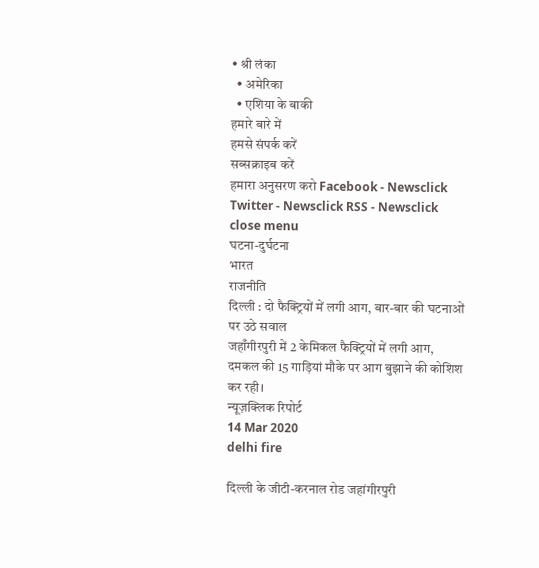• श्री लंका
  • अमेरिका
  • एशिया के बाकी
हमारे बारे में
हमसे संपर्क करें
सब्सक्राइब करें
हमारा अनुसरण करो Facebook - Newsclick Twitter - Newsclick RSS - Newsclick
close menu
घटना-दुर्घटना
भारत
राजनीति
दिल्ली : दो फैक्ट्रियों में लगी आग, बार-बार की घटनाओं पर उठे सवाल
जहाँगीरपुरी में 2 केमिकल फैक्ट्रियों में लगी आग, दमकल की 15 गाड़ियां मौके पर आग बुझाने की कोशिश कर रही।
न्यूज़क्लिक रिपोर्ट
14 Mar 2020
delhi fire

दिल्ली के जीटी-करनाल रोड जहांगीरपुरी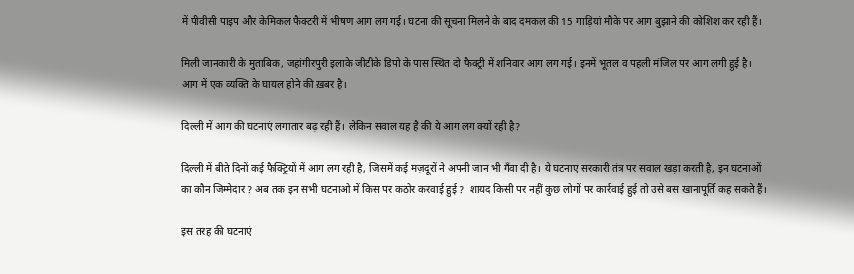में पीवीसी पाइप और केमिकल फैक्टरी में भीषण आग लग गई। घटना की सूचना मिलने के बाद दमकल की 15 गाड़ियां मौके पर आग बुझाने की कोशिश कर रही हैं।

मिली जानकारी के मुताबिक, जहांगीरपुरी इलाके जीटीके डिपो के पास स्थित दो फैक्ट्री में शनिवार आग लग गई। इनमें भूतल व पहली मंजिल पर आग लगी हुई है। आग में एक व्यक्ति के घायल होने की ख़बर है।

दिल्ली में आग की घटनाएं लगातार बढ़ रही हैं। लेकिन सवाल यह है की ये आग लग क्यों रही है?

दिल्ली में बीते दिनों कई फैक्ट्रियों में आग लग रही है, जिसमें कई मज़दूरों ने अपनी जान भी गँवा दी है। ये घटनाए सरकारी तंत्र पर सवाल खड़ा करती है, इन घटनाओं का कौन जिम्मेदार ? अब तक इन सभी घटनाओ में किस पर कठोर करवाई हुई ?  शायद किसी पर नहीं कुछ लोगों पर कार्रवाई हुई तो उसे बस खानापूर्ति कह सकते हैं।

इस तरह की घटनाएं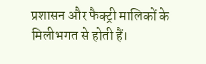प्रशासन और फैक्ट्री मालिकों के मिलीभगत से होती हैं।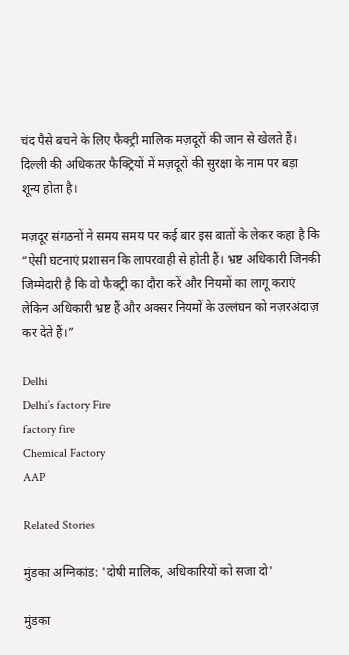चंद पैसे बचने के लिए फैक्ट्री मालिक मज़दूरों की जान से खेलते हैं। दिल्ली की अधिकतर फैक्ट्रियों में मज़दूरों की सुरक्षा के नाम पर बड़ा शून्य होता है।

मज़दूर संगठनों ने समय समय पर कई बार इस बातों के लेकर कहा है कि “ऐसी घटनाएं प्रशासन कि लापरवाही से होती हैं। भ्रष्ट अधिकारी जिनकी जिम्मेदारी है कि वो फैक्ट्री का दौरा करें और नियमों का लागू कराएं लेकिन अधिकारी भ्रष्ट हैं और अक्सर नियमों के उल्लंघन को नज़रअंदाज़ कर देते हैं।”

Delhi
Delhi’s factory Fire
factory fire
Chemical Factory
AAP

Related Stories

मुंडका अग्निकांड: 'दोषी मालिक, अधिकारियों को सजा दो'

मुंडका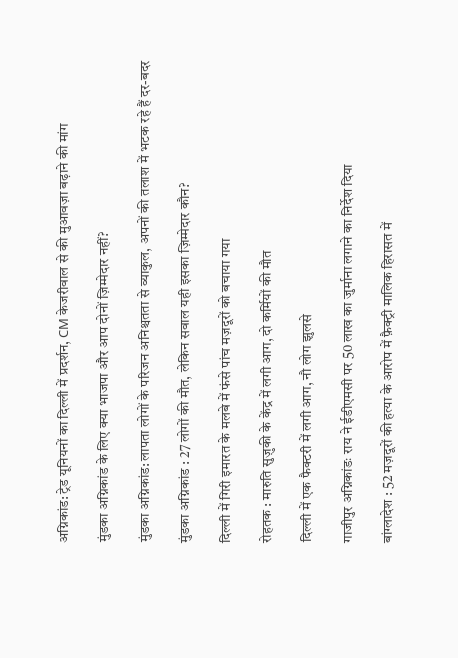अग्निकांड: ट्रेड यूनियनों का दिल्ली में प्रदर्शन, CM केजरीवाल से की मुआवज़ा बढ़ाने की मांग

मुंडका अग्निकांड के लिए क्या भाजपा और आप दोनों ज़िम्मेदार नहीं?

मुंडका अग्निकांड: लापता लोगों के परिजन अनिश्चतता से व्याकुल, अपनों की तलाश में भटक रहे हैं दर-बदर

मुंडका अग्निकांड : 27 लोगों की मौत, लेकिन सवाल यही इसका ज़िम्मेदार कौन?

दिल्ली में गिरी इमारत के मलबे में फंसे पांच मज़दूरों को बचाया गया

रोहतक : मारुति सुज़ुकी के केंद्र में लगी आग, दो कर्मियों की मौत

दिल्ली में एक फैक्टरी में लगी आग, नौ लोग झुलसे

गाजीपुर अग्निकांडः राय ने ईडीएमसी पर 50 लाख का जुर्माना लगाने का निर्देश दिया

बांग्लादेश : 52 मज़दूरों की हत्या के आरोप में फ़ैक्ट्री मालिक हिरासत में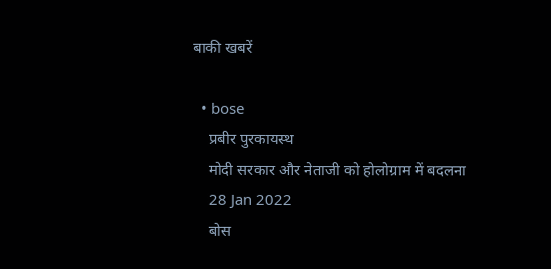बाकी खबरें

  • bose
    प्रबीर पुरकायस्थ
    मोदी सरकार और नेताजी को होलोग्राम में बदलना
    28 Jan 2022
    बोस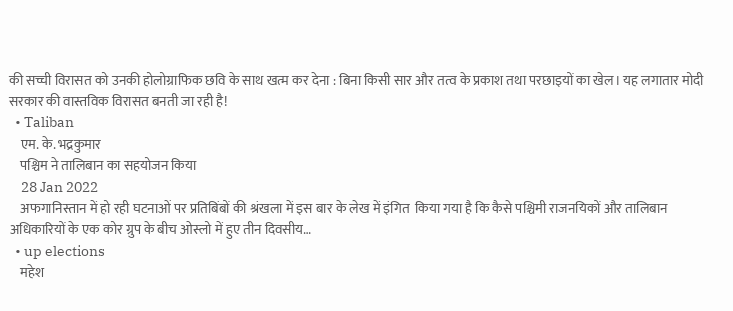की सच्ची विरासत को उनकी होलोग्राफिक छवि के साथ खत्म कर देना : बिना किसी सार और तत्व के प्रकाश तथा परछाइयों का खेल। यह लगातार मोदी सरकार की वास्तविक विरासत बनती जा रही है!
  • Taliban
    एम. के. भद्रकुमार
    पश्चिम ने तालिबान का सहयोजन किया
    28 Jan 2022
    अफगानिस्तान में हो रही घटनाओं पर प्रतिबिंबों की श्रंखला में इस बार के लेख में इंगित  किया गया है कि कैसे पश्चिमी राजनयिकों और तालिबान अधिकारियों के एक कोर ग्रुप के बीच ओस्लो में हुए तीन दिवसीय…
  • up elections
    महेश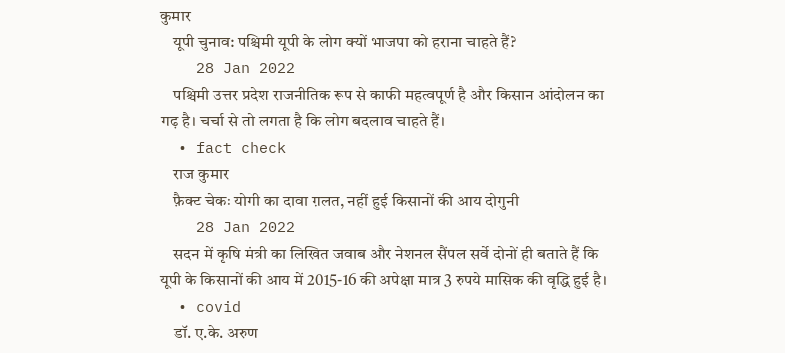कुमार
    यूपी चुनाव: पश्चिमी यूपी के लोग क्यों भाजपा को हराना चाहते हैं?
    28 Jan 2022
    पश्चिमी उत्तर प्रदेश राजनीतिक रूप से काफी महत्वपूर्ण है और किसान आंदोलन का गढ़ है। चर्चा से तो लगता है कि लोग बदलाव चाहते हैं।
  • fact check
    राज कुमार
    फ़ैक्ट चेकः योगी का दावा ग़लत, नहीं हुई किसानों की आय दोगुनी
    28 Jan 2022
    सदन में कृषि मंत्री का लिखित जवाब और नेशनल सैंपल सर्वे दोनों ही बताते हैं कि यूपी के किसानों की आय में 2015-16 की अपेक्षा मात्र 3 रुपये मासिक की वृद्धि हुई है।
  • covid
    डॉ. ए.के. अरुण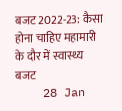बजट 2022-23: कैसा होना चाहिए महामारी के दौर में स्वास्थ्य बजट
    28 Jan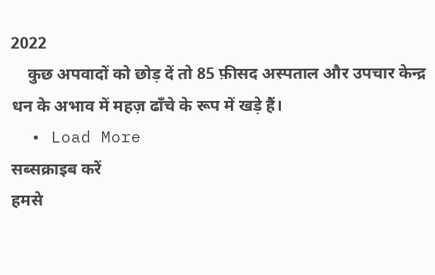2022
    कुछ अपवादों को छोड़ दें तो 85 फ़ीसद अस्पताल और उपचार केन्द्र धन के अभाव में महज़ ढाँचे के रूप में खड़े हैं।
  • Load More
सब्सक्राइब करें
हमसे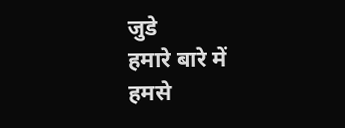जुडे
हमारे बारे में
हमसे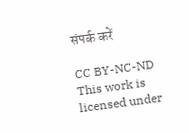संपर्क करें

CC BY-NC-ND This work is licensed under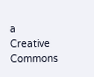a Creative Commons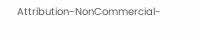Attribution-NonCommercial-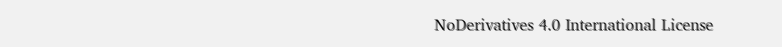NoDerivatives 4.0 International License